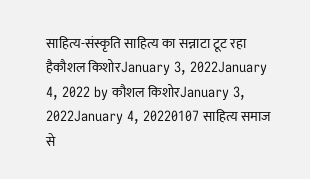साहित्य-संस्कृति साहित्य का सन्नाटा टूट रहा हैकौशल किशोरJanuary 3, 2022January 4, 2022 by कौशल किशोरJanuary 3, 2022January 4, 20220107 साहित्य समाज से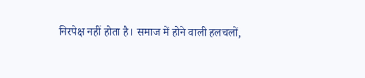निरपेक्ष नहीं होता है। समाज में होने वाली हलचलों,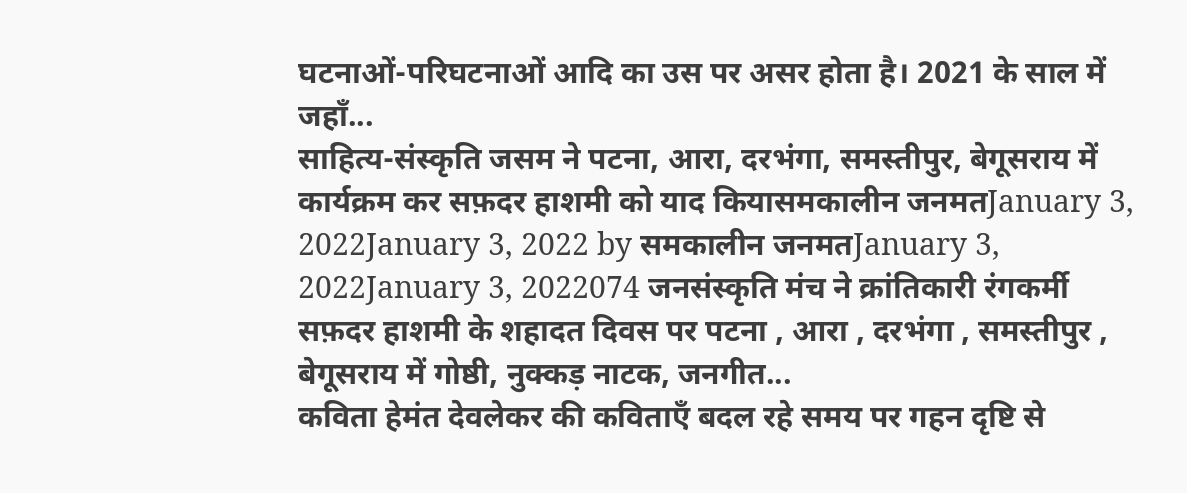घटनाओं-परिघटनाओं आदि का उस पर असर होता है। 2021 के साल में जहाँ...
साहित्य-संस्कृति जसम ने पटना, आरा, दरभंगा, समस्तीपुर, बेगूसराय में कार्यक्रम कर सफ़दर हाशमी को याद कियासमकालीन जनमतJanuary 3, 2022January 3, 2022 by समकालीन जनमतJanuary 3, 2022January 3, 2022074 जनसंस्कृति मंच ने क्रांतिकारी रंगकर्मी सफ़दर हाशमी के शहादत दिवस पर पटना , आरा , दरभंगा , समस्तीपुर , बेगूसराय में गोष्ठी, नुक्कड़ नाटक, जनगीत...
कविता हेमंत देवलेकर की कविताएँ बदल रहे समय पर गहन दृष्टि से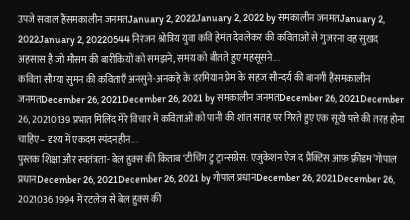उपजे सवाल हैंसमकालीन जनमतJanuary 2, 2022January 2, 2022 by समकालीन जनमतJanuary 2, 2022January 2, 20220544 निरंजन श्रोत्रिय युवा कवि हेमंत देवलेकर की कविताओं से गुजरना वह सुखद अहसास है जो मौसम की बारीकियों को समझने, समय को बीतते हुए महसूसने...
कविता सौम्या सुमन की कविताएँ अनसुने-अनकहे के दरमियान प्रेम के सहज सौन्दर्य की बानगी हैंसमकालीन जनमतDecember 26, 2021December 26, 2021 by समकालीन जनमतDecember 26, 2021December 26, 20210139 प्रभात मिलिंद मेरे विचार में कविताओं को पानी की शांत सतह पर गिरते हुए एक सूखे पत्ते की तरह होना चाहिए– दृश्य में एकदम स्पंदनहीन...
पुस्तक शिक्षा और स्वतंत्रता- बेल हुक्स की किताब ‘टीचिंग टु ट्रान्सग्रेस: एजुकेशन ऐज द प्रैक्टिस आफ़ फ़्रीडम’गोपाल प्रधानDecember 26, 2021December 26, 2021 by गोपाल प्रधानDecember 26, 2021December 26, 2021036 1994 में रटलेज से बेल हुक्स की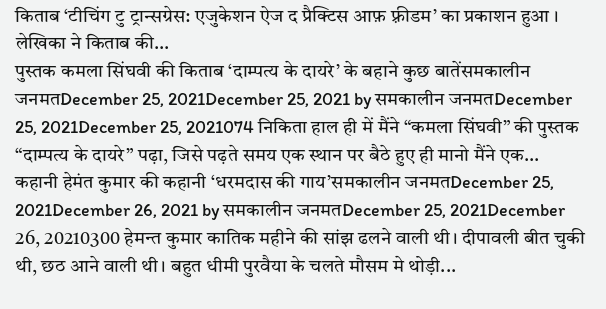किताब ‘टीचिंग टु ट्रान्सग्रेस: एजुकेशन ऐज द प्रैक्टिस आफ़ फ़्रीडम’ का प्रकाशन हुआ । लेखिका ने किताब की...
पुस्तक कमला सिंघवी की किताब ‘दाम्पत्य के दायरे’ के बहाने कुछ बातेंसमकालीन जनमतDecember 25, 2021December 25, 2021 by समकालीन जनमतDecember 25, 2021December 25, 2021074 निकिता हाल ही में मैंने “कमला सिंघवी” की पुस्तक “दाम्पत्य के दायरे” पढ़ा, जिसे पढ़ते समय एक स्थान पर बैठे हुए ही मानो मैंने एक...
कहानी हेमंत कुमार की कहानी ‘धरमदास की गाय’समकालीन जनमतDecember 25, 2021December 26, 2021 by समकालीन जनमतDecember 25, 2021December 26, 20210300 हेमन्त कुमार कातिक महीने की सांझ ढलने वाली थी। दीपावली बीत चुकी थी, छठ आने वाली थी। बहुत धीमी पुरवैया के चलते मौसम मे थोड़ी...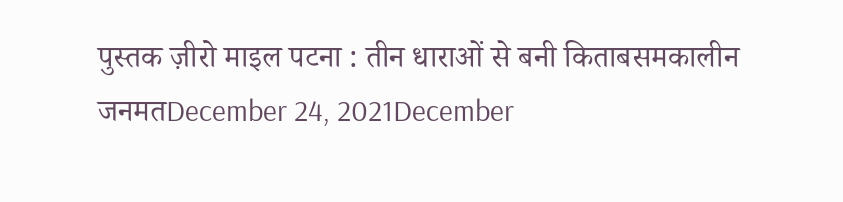पुस्तक ज़ीरो माइल पटना : तीन धाराओं से बनी किताबसमकालीन जनमतDecember 24, 2021December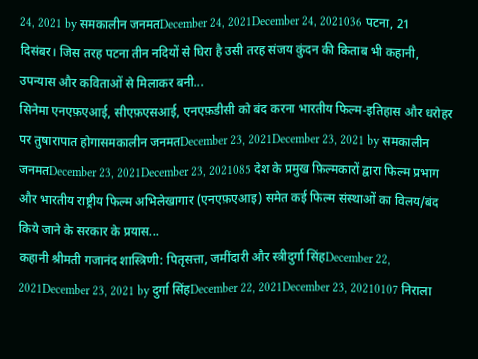24, 2021 by समकालीन जनमतDecember 24, 2021December 24, 2021036 पटना, 21 दिसंबर। जिस तरह पटना तीन नदियों से घिरा है उसी तरह संजय कुंदन की किताब भी कहानी, उपन्यास और कविताओं से मिलाकर बनी...
सिनेमा एनएफ़एआई, सीएफ़एसआई, एनएफ़डीसी को बंद करना भारतीय फिल्म-इतिहास और धरोहर पर तुषारापात होगासमकालीन जनमतDecember 23, 2021December 23, 2021 by समकालीन जनमतDecember 23, 2021December 23, 2021085 देश के प्रमुख फ़िल्मकारों द्वारा फिल्म प्रभाग और भारतीय राष्ट्रीय फिल्म अभिलेखागार (एनएफ़एआइ) समेत कई फिल्म संस्थाओं का विलय/बंद किये जाने के सरकार के प्रयास...
कहानी श्रीमती गजानंद शास्त्रिणी: पितृसत्ता, जमींदारी और स्त्रीदुर्गा सिंहDecember 22, 2021December 23, 2021 by दुर्गा सिंहDecember 22, 2021December 23, 20210107 निराला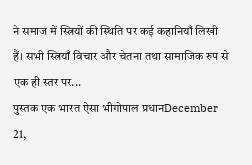ने समाज में स्त्रियों की स्थिति पर कई कहानियाँ लिखी हैं। सभी स्त्रियाँ विचार और चेतना तथा सामाजिक रुप से एक ही स्तर पर...
पुस्तक एक भारत ऐसा भीगोपाल प्रधानDecember 21,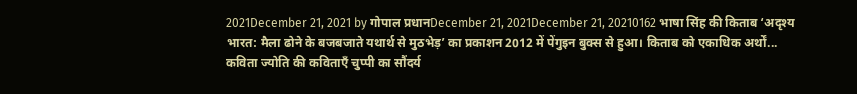2021December 21, 2021 by गोपाल प्रधानDecember 21, 2021December 21, 20210162 भाषा सिंह की किताब ‘अदृश्य भारत: मैला ढोने के बजबजाते यथार्थ से मुठभेड़’ का प्रकाशन 2012 में पेंगुइन बुक्स से हुआ। किताब को एकाधिक अर्थों...
कविता ज्योति की कविताएँ चुप्पी का सौंदर्य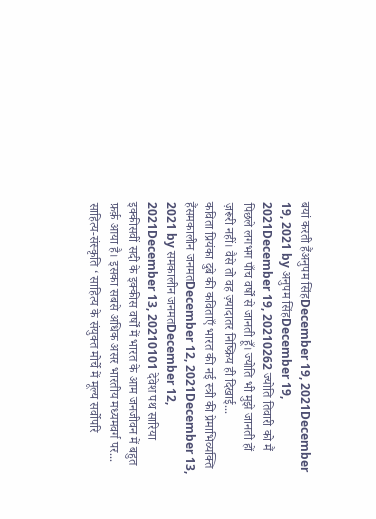बयां करती हैंअनुपम सिंहDecember 19, 2021December 19, 2021 by अनुपम सिंहDecember 19, 2021December 19, 20210262 ज्योति तिवारी को मैं पिछले लगभग पाँच वर्षों से जानती हूँ। ज्योति भी मुझे जानती हों ज़रूरी नहीं। वैसे तो वह ज़्यादातर निष्क्रिय ही दिखाई...
कविता प्रियंका दुबे की कविताएँ भारत की नई स्त्री की प्रेमाभिव्यक्ति हैंसमकालीन जनमतDecember 12, 2021December 13, 2021 by समकालीन जनमतDecember 12, 2021December 13, 20210101 देवेश पथ सारिया इक्कीसवीं सदी के इक्कीस वर्षों में भारत के आम जनजीवन में बहुत फ़र्क़ आया है। इसका सबसे अधिक असर भारतीय मध्यमवर्ग पर...
साहित्य-संस्कृति ‘ साहित्य के संयुक्त मोर्चे में मूल्य सर्वोपरि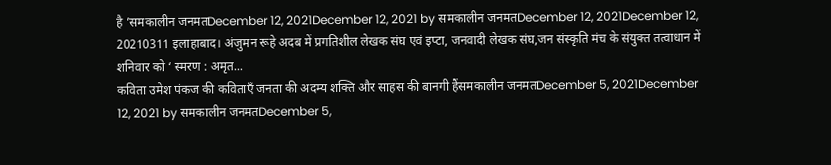है ’समकालीन जनमतDecember 12, 2021December 12, 2021 by समकालीन जनमतDecember 12, 2021December 12, 20210311 इलाहाबाद। अंजुमन रूहे अदब में प्रगतिशील लेखक संघ एवं इप्टा, जनवादी लेखक संघ,जन संस्कृति मंच के संयुक्त तत्वाधान में शनिवार को ‘ स्मरण : अमृत...
कविता उमेश पंकज की कविताएँ जनता की अदम्य शक्ति और साहस की बानगी हैंसमकालीन जनमतDecember 5, 2021December 12, 2021 by समकालीन जनमतDecember 5,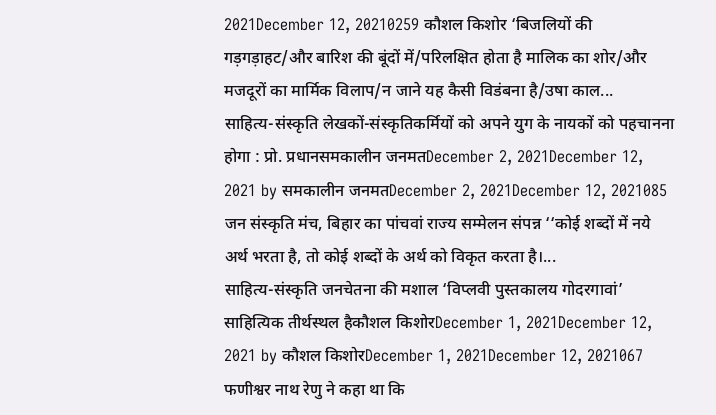2021December 12, 20210259 कौशल किशोर ‘बिजलियों की गड़गड़ाहट/और बारिश की बूंदों में/परिलक्षित होता है मालिक का शोर/और मजदूरों का मार्मिक विलाप/न जाने यह कैसी विडंबना है/उषा काल...
साहित्य-संस्कृति लेखकों-संस्कृतिकर्मियों को अपने युग के नायकों को पहचानना होगा : प्रो. प्रधानसमकालीन जनमतDecember 2, 2021December 12, 2021 by समकालीन जनमतDecember 2, 2021December 12, 2021085 जन संस्कृति मंच, बिहार का पांचवां राज्य सम्मेलन संपन्न ‘‘कोई शब्दों में नये अर्थ भरता है, तो कोई शब्दों के अर्थ को विकृत करता है।...
साहित्य-संस्कृति जनचेतना की मशाल ‘विप्लवी पुस्तकालय गोदरगावां’ साहित्यिक तीर्थस्थल हैकौशल किशोरDecember 1, 2021December 12, 2021 by कौशल किशोरDecember 1, 2021December 12, 2021067 फणीश्वर नाथ रेणु ने कहा था कि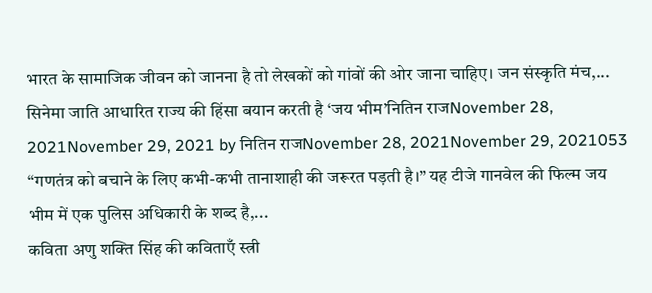भारत के सामाजिक जीवन को जानना है तो लेखकों को गांवों की ओर जाना चाहिए। जन संस्कृति मंच,...
सिनेमा जाति आधारित राज्य की हिंसा बयान करती है ‘जय भीम’नितिन राजNovember 28, 2021November 29, 2021 by नितिन राजNovember 28, 2021November 29, 2021053 “गणतंत्र को बचाने के लिए कभी-कभी तानाशाही की जरूरत पड़ती है।” यह टीजे गानवेल की फिल्म जय भीम में एक पुलिस अधिकारी के शब्द है,...
कविता अणु शक्ति सिंह की कविताएँ स्त्री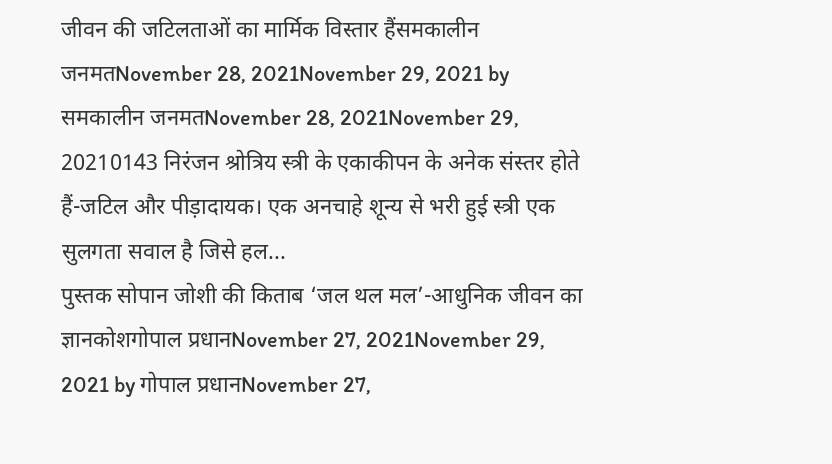जीवन की जटिलताओं का मार्मिक विस्तार हैंसमकालीन जनमतNovember 28, 2021November 29, 2021 by समकालीन जनमतNovember 28, 2021November 29, 20210143 निरंजन श्रोत्रिय स्त्री के एकाकीपन के अनेक संस्तर होते हैं-जटिल और पीड़ादायक। एक अनचाहे शून्य से भरी हुई स्त्री एक सुलगता सवाल है जिसे हल...
पुस्तक सोपान जोशी की किताब ‘जल थल मल’-आधुनिक जीवन का ज्ञानकोशगोपाल प्रधानNovember 27, 2021November 29, 2021 by गोपाल प्रधानNovember 27,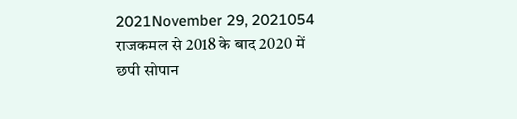2021November 29, 2021054 राजकमल से 2018 के बाद 2020 में छपी सोपान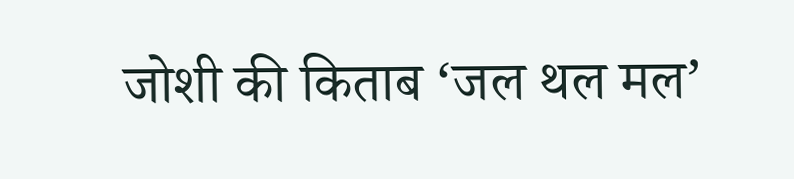जोशी की किताब ‘जल थल मल’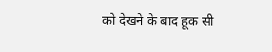को देखने के बाद हूक सी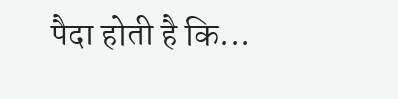पैदा होती है कि...